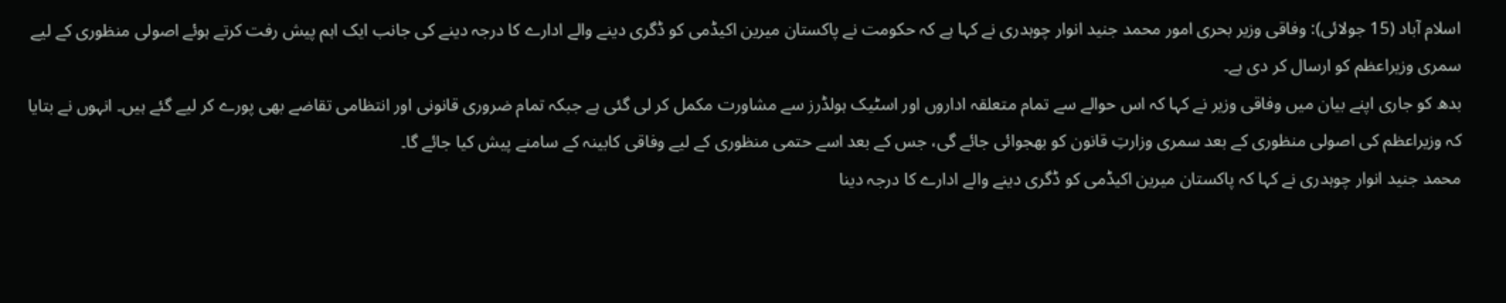اسلام آباد (15 جولائی): وفاقی وزیر بحری امور محمد جنید انوار چوہدری نے کہا ہے کہ حکومت نے پاکستان میرین اکیڈمی کو ڈگری دینے والے ادارے کا درجہ دینے کی جانب ایک اہم پیش رفت کرتے ہوئے اصولی منظوری کے لیے سمری وزیراعظم کو ارسال کر دی ہے۔
بدھ کو جاری اپنے بیان میں وفاقی وزیر نے کہا کہ اس حوالے سے تمام متعلقہ اداروں اور اسٹیک ہولڈرز سے مشاورت مکمل کر لی گئی ہے جبکہ تمام ضروری قانونی اور انتظامی تقاضے بھی پورے کر لیے گئے ہیں۔ انہوں نے بتایا کہ وزیراعظم کی اصولی منظوری کے بعد سمری وزارتِ قانون کو بھجوائی جائے گی، جس کے بعد اسے حتمی منظوری کے لیے وفاقی کابینہ کے سامنے پیش کیا جائے گا۔
محمد جنید انوار چوہدری نے کہا کہ پاکستان میرین اکیڈمی کو ڈگری دینے والے ادارے کا درجہ دینا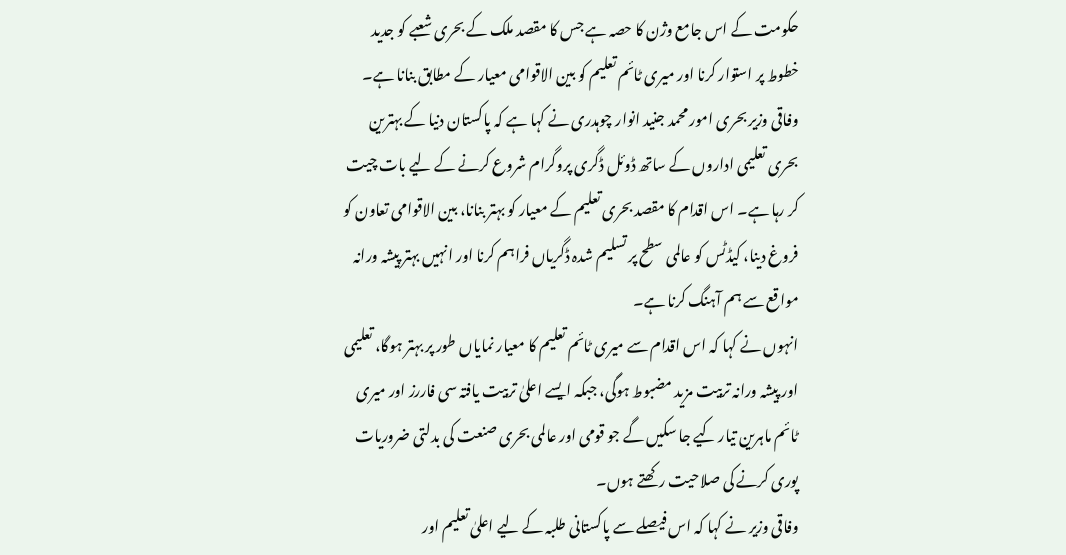حکومت کے اس جامع وژن کا حصہ ہے جس کا مقصد ملک کے بحری شعبے کو جدید خطوط پر استوار کرنا اور میری ٹائم تعلیم کو بین الاقوامی معیار کے مطابق بنانا ہے۔
وفاقی وزیر بحری امور محمد جنید انوار چوہدری نے کہا ہے کہ پاکستان دنیا کے بہترین بحری تعلیمی اداروں کے ساتھ ڈوئل ڈگری پروگرام شروع کرنے کے لیے بات چیت کر رہا ہے۔ اس اقدام کا مقصد بحری تعلیم کے معیار کو بہتر بنانا، بین الاقوامی تعاون کو فروغ دینا، کیڈٹس کو عالمی سطح پر تسلیم شدہ ڈگریاں فراہم کرنا اور انہیں بہتر پیشہ ورانہ مواقع سے ہم آہنگ کرنا ہے۔
انہوں نے کہا کہ اس اقدام سے میری ٹائم تعلیم کا معیار نمایاں طور پر بہتر ہوگا، تعلیمی اور پیشہ ورانہ تربیت مزید مضبوط ہوگی، جبکہ ایسے اعلیٰ تربیت یافتہ سی فاررز اور میری ٹائم ماہرین تیار کیے جا سکیں گے جو قومی اور عالمی بحری صنعت کی بدلتی ضروریات پوری کرنے کی صلاحیت رکھتے ہوں۔
وفاقی وزیر نے کہا کہ اس فیصلے سے پاکستانی طلبہ کے لیے اعلیٰ تعلیم اور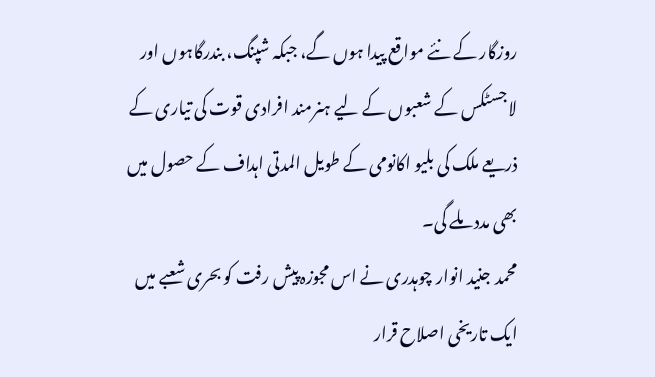روزگار کے نئے مواقع پیدا ہوں گے، جبکہ شپنگ، بندرگاہوں اور لاجسٹکس کے شعبوں کے لیے ہنرمند افرادی قوت کی تیاری کے ذریعے ملک کی بلیو اکانومی کے طویل المدتی اہداف کے حصول میں بھی مدد ملے گی۔
محمد جنید انوار چوہدری نے اس مجوزہ پیش رفت کو بحری شعبے میں ایک تاریخی اصلاح قرار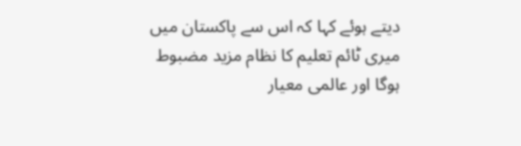دیتے ہوئے کہا کہ اس سے پاکستان میں میری ٹائم تعلیم کا نظام مزید مضبوط ہوگا اور عالمی معیار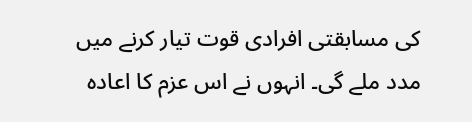کی مسابقتی افرادی قوت تیار کرنے میں مدد ملے گی۔ انہوں نے اس عزم کا اعادہ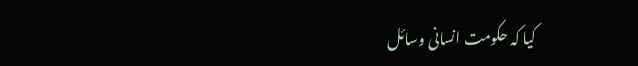کیا کہ حکومت انسانی وسائل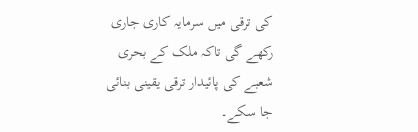کی ترقی میں سرمایہ کاری جاری رکھے گی تاکہ ملک کے بحری شعبے کی پائیدار ترقی یقینی بنائی جا سکے۔